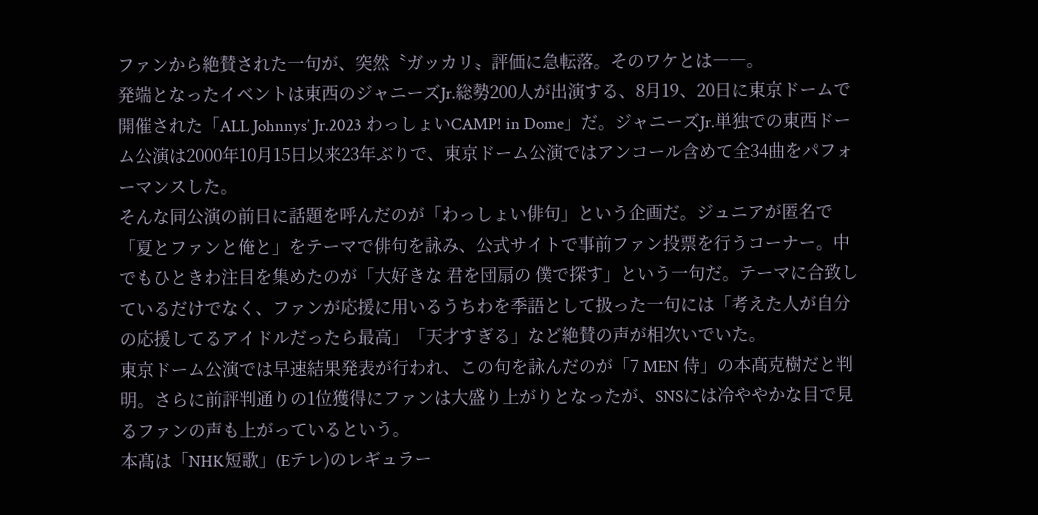ファンから絶賛された一句が、突然〝ガッカリ〟評価に急転落。そのワケとは――。
発端となったイベントは東西のジャニーズJr.総勢200人が出演する、8月19、20日に東京ドームで開催された「ALL Johnnys’ Jr.2023 わっしょいCAMP! in Dome」だ。ジャニーズJr.単独での東西ドーム公演は2000年10月15日以来23年ぶりで、東京ドーム公演ではアンコール含めて全34曲をパフォーマンスした。
そんな同公演の前日に話題を呼んだのが「わっしょい俳句」という企画だ。ジュニアが匿名で「夏とファンと俺と」をテーマで俳句を詠み、公式サイトで事前ファン投票を行うコーナー。中でもひときわ注目を集めたのが「大好きな 君を団扇の 僕で探す」という一句だ。テーマに合致しているだけでなく、ファンが応援に用いるうちわを季語として扱った一句には「考えた人が自分の応援してるアイドルだったら最高」「天才すぎる」など絶賛の声が相次いでいた。
東京ドーム公演では早速結果発表が行われ、この句を詠んだのが「7 MEN 侍」の本髙克樹だと判明。さらに前評判通りの1位獲得にファンは大盛り上がりとなったが、SNSには冷ややかな目で見るファンの声も上がっているという。
本髙は「NHK短歌」(Eテレ)のレギュラー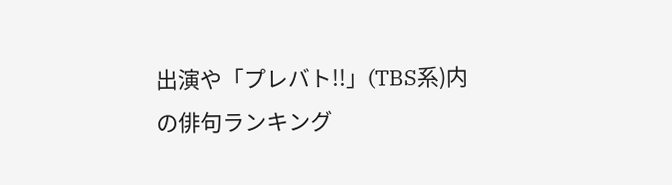出演や「プレバト!!」(TBS系)内の俳句ランキング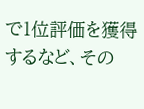で1位評価を獲得するなど、その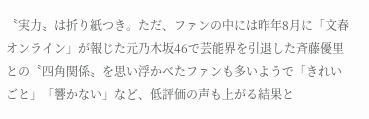〝実力〟は折り紙つき。ただ、ファンの中には昨年8月に「文春オンライン」が報じた元乃木坂46で芸能界を引退した斉藤優里との〝四角関係〟を思い浮かべたファンも多いようで「きれいごと」「響かない」など、低評価の声も上がる結果と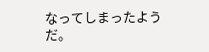なってしまったようだ。